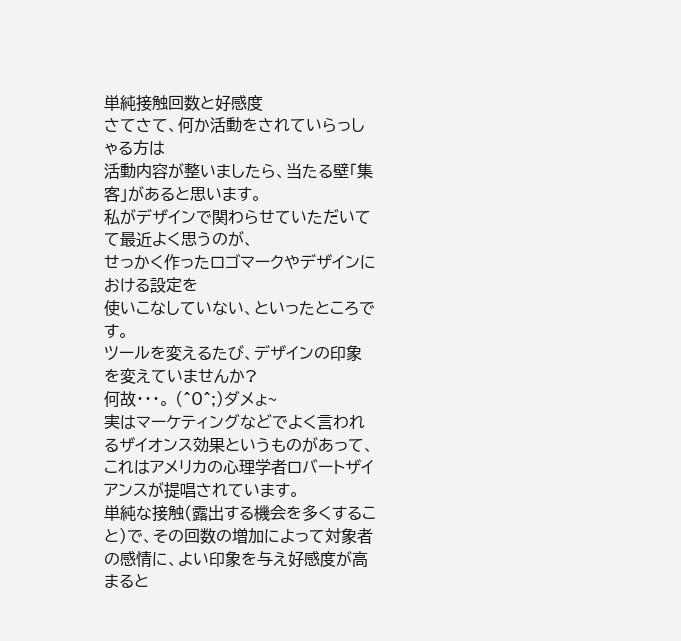単純接触回数と好感度
さてさて、何か活動をされていらっしゃる方は
活動内容が整いましたら、当たる壁「集客」があると思います。
私がデザインで関わらせていただいてて最近よく思うのが、
せっかく作ったロゴマークやデザインにおける設定を
使いこなしていない、といったところです。
ツールを変えるたび、デザインの印象を変えていませんか?
何故・・・。 (^0^;)ダメょ~
実はマーケティングなどでよく言われるザイオンス効果というものがあって、これはアメリカの心理学者ロバートザイアンスが提唱されています。
単純な接触(露出する機会を多くすること)で、その回数の増加によって対象者の感情に、よい印象を与え好感度が高まると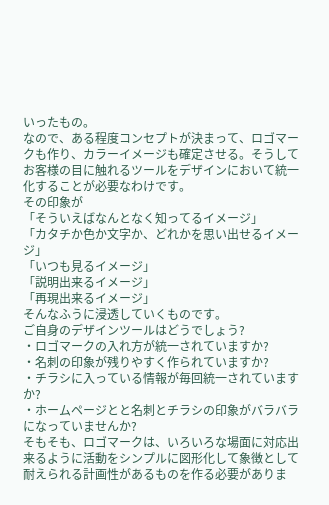いったもの。
なので、ある程度コンセプトが決まって、ロゴマークも作り、カラーイメージも確定させる。そうしてお客様の目に触れるツールをデザインにおいて統一化することが必要なわけです。
その印象が
「そういえばなんとなく知ってるイメージ」
「カタチか色か文字か、どれかを思い出せるイメージ」
「いつも見るイメージ」
「説明出来るイメージ」
「再現出来るイメージ」
そんなふうに浸透していくものです。
ご自身のデザインツールはどうでしょう?
・ロゴマークの入れ方が統一されていますか?
・名刺の印象が残りやすく作られていますか?
・チラシに入っている情報が毎回統一されていますか?
・ホームページとと名刺とチラシの印象がバラバラになっていませんか?
そもそも、ロゴマークは、いろいろな場面に対応出来るように活動をシンプルに図形化して象徴として耐えられる計画性があるものを作る必要がありま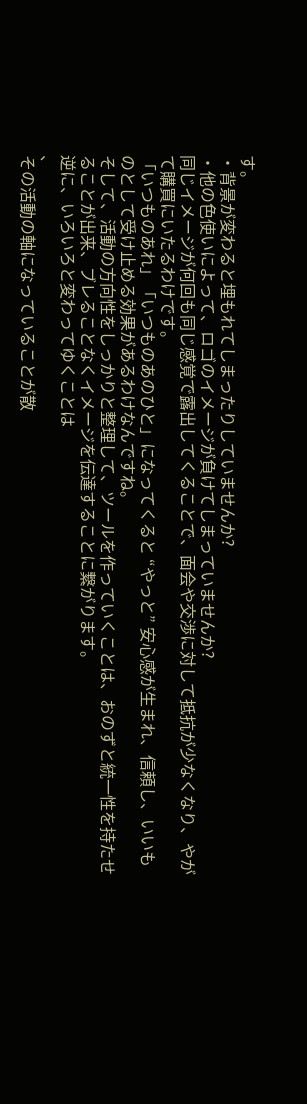す。
・背景が変わると埋もれてしまったりしていませんか?
・他の色使いによって、ロゴのイメージが負けてしまっていませんか?
同じイメージが何回も同じ感覚で露出してくることで、面会や交渉に対して抵抗が少なくなり、やがて購買にいたるわけです。
「いつものあれ」「いつものあのひと」になってくると “やっと” 安心感が生まれ、信頼し、いいものとして受け止める効果があるわけなんですね。
そして、活動の方向性をしっかりと整理して、ツールを作っていくことは、おのずと統一性を持たせることが出来、ブレることなくイメージを伝達することに繋がります。
逆に、いろいろと変わってゆくことは
、
その活動の軸になっていることが散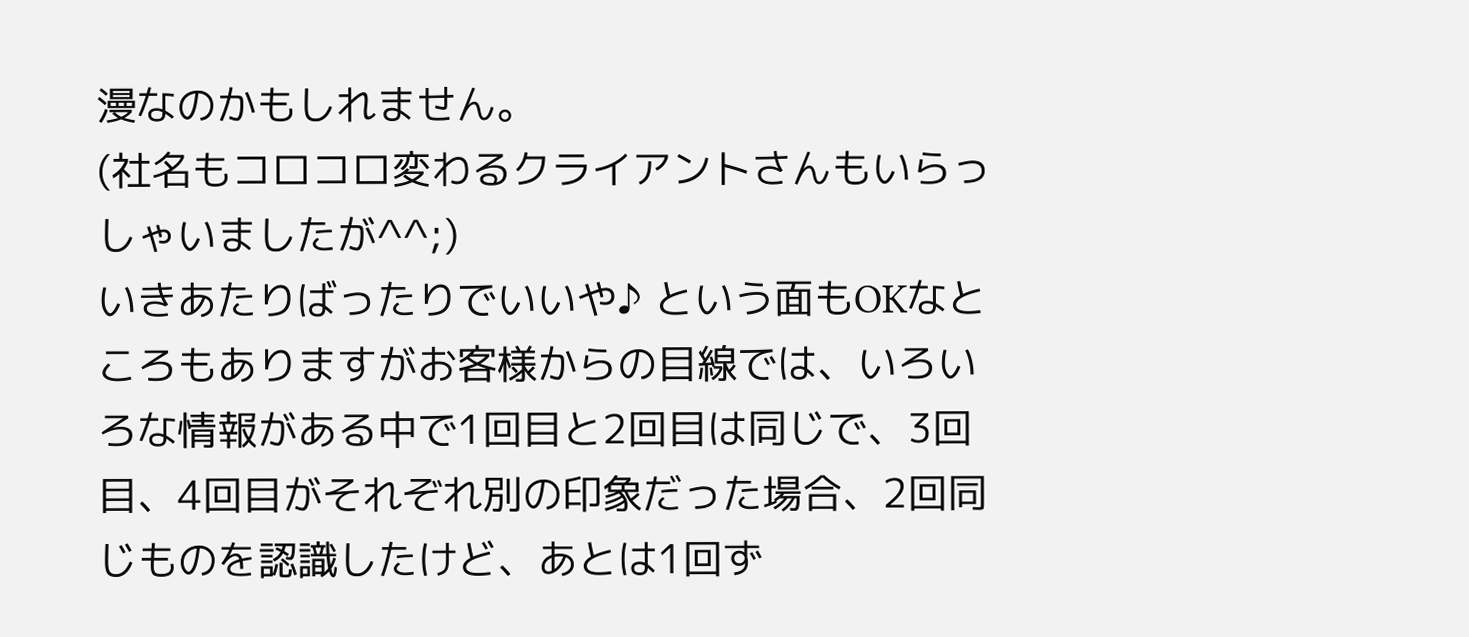漫なのかもしれません。
(社名もコロコロ変わるクライアントさんもいらっしゃいましたが^^;)
いきあたりばったりでいいや♪ という面もOKなところもありますがお客様からの目線では、いろいろな情報がある中で1回目と2回目は同じで、3回目、4回目がそれぞれ別の印象だった場合、2回同じものを認識したけど、あとは1回ず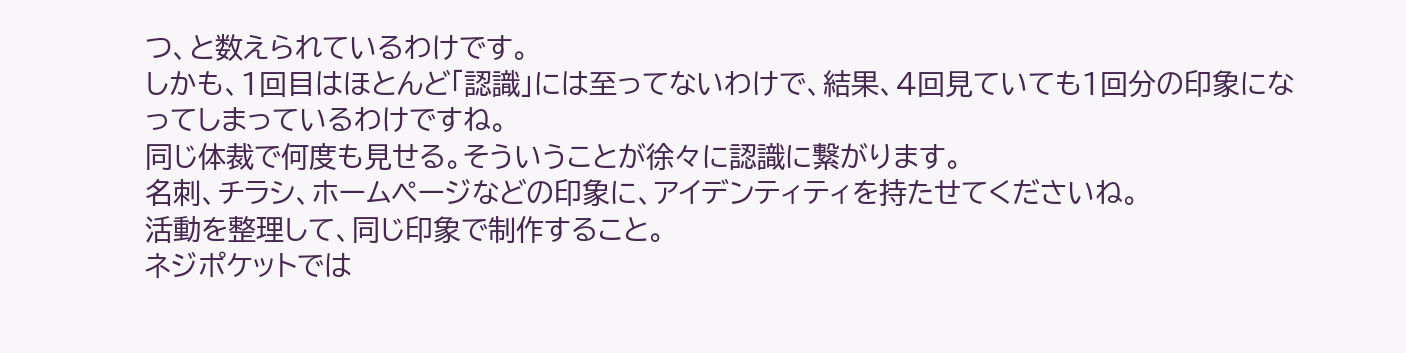つ、と数えられているわけです。
しかも、1回目はほとんど「認識」には至ってないわけで、結果、4回見ていても1回分の印象になってしまっているわけですね。
同じ体裁で何度も見せる。そういうことが徐々に認識に繋がります。
名刺、チラシ、ホームページなどの印象に、アイデンティティを持たせてくださいね。
活動を整理して、同じ印象で制作すること。
ネジポケットでは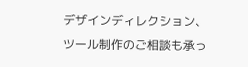デザインディレクション、
ツール制作のご相談も承っ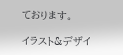ております。

イラスト&デザイ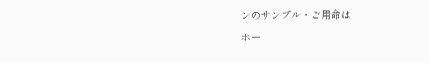ンのサンプル・ご用命は
ホー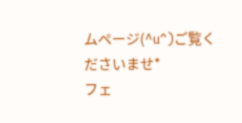ムページ(^u^)ご覧くださいませ*
フェ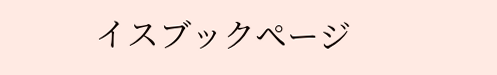イスブックページ